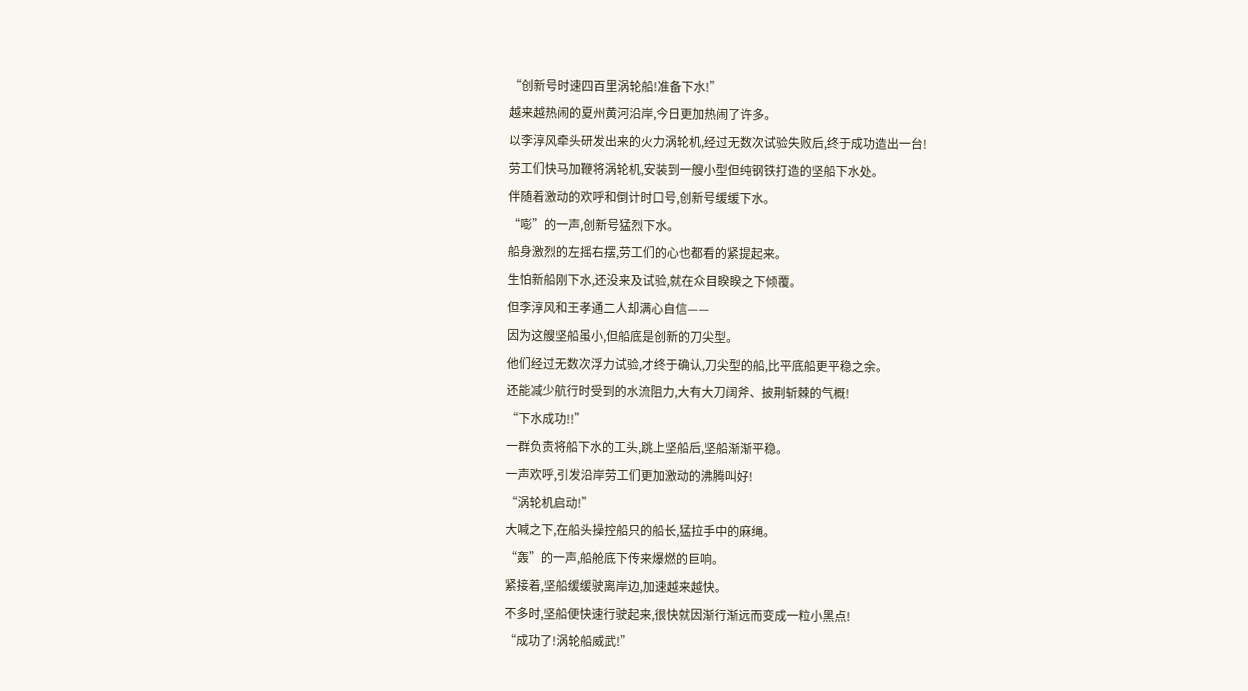“创新号时速四百里涡轮船!准备下水!”
越来越热闹的夏州黄河沿岸,今日更加热闹了许多。
以李淳风牵头研发出来的火力涡轮机,经过无数次试验失败后,终于成功造出一台!
劳工们快马加鞭将涡轮机,安装到一艘小型但纯钢铁打造的坚船下水处。
伴随着激动的欢呼和倒计时口号,创新号缓缓下水。
“嘭”的一声,创新号猛烈下水。
船身激烈的左摇右摆,劳工们的心也都看的紧提起来。
生怕新船刚下水,还没来及试验,就在众目睽睽之下倾覆。
但李淳风和王孝通二人却满心自信——
因为这艘坚船虽小,但船底是创新的刀尖型。
他们经过无数次浮力试验,才终于确认,刀尖型的船,比平底船更平稳之余。
还能减少航行时受到的水流阻力,大有大刀阔斧、披荆斩棘的气概!
“下水成功!!”
一群负责将船下水的工头,跳上坚船后,坚船渐渐平稳。
一声欢呼,引发沿岸劳工们更加激动的沸腾叫好!
“涡轮机启动!”
大喊之下,在船头操控船只的船长,猛拉手中的麻绳。
“轰”的一声,船舱底下传来爆燃的巨响。
紧接着,坚船缓缓驶离岸边,加速越来越快。
不多时,坚船便快速行驶起来,很快就因渐行渐远而变成一粒小黑点!
“成功了!涡轮船威武!”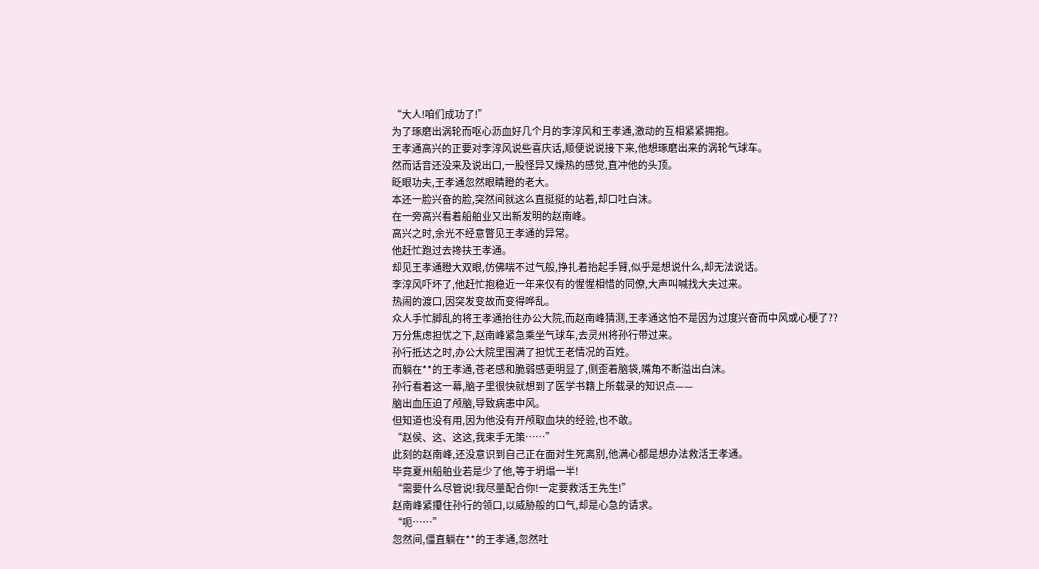“大人!咱们成功了!”
为了琢磨出涡轮而呕心沥血好几个月的李淳风和王孝通,激动的互相紧紧拥抱。
王孝通高兴的正要对李淳风说些喜庆话,顺便说说接下来,他想琢磨出来的涡轮气球车。
然而话音还没来及说出口,一股怪异又燥热的感觉,直冲他的头顶。
眨眼功夫,王孝通忽然眼睛瞪的老大。
本还一脸兴奋的脸,突然间就这么直挺挺的站着,却口吐白沫。
在一旁高兴看着船舶业又出新发明的赵南峰。
高兴之时,余光不经意瞥见王孝通的异常。
他赶忙跑过去搀扶王孝通。
却见王孝通瞪大双眼,仿佛喘不过气般,挣扎着抬起手臂,似乎是想说什么,却无法说话。
李淳风吓坏了,他赶忙抱稳近一年来仅有的惺惺相惜的同僚,大声叫喊找大夫过来。
热闹的渡口,因突发变故而变得哗乱。
众人手忙脚乱的将王孝通抬往办公大院,而赵南峰猜测,王孝通这怕不是因为过度兴奋而中风或心梗了??
万分焦虑担忧之下,赵南峰紧急乘坐气球车,去灵州将孙行带过来。
孙行抵达之时,办公大院里围满了担忧王老情况的百姓。
而躺在**的王孝通,苍老感和脆弱感更明显了,侧歪着脑袋,嘴角不断溢出白沫。
孙行看着这一幕,脑子里很快就想到了医学书籍上所载录的知识点——
脑出血压迫了颅脑,导致病患中风。
但知道也没有用,因为他没有开颅取血块的经验,也不敢。
“赵侯、这、这这,我束手无策……”
此刻的赵南峰,还没意识到自己正在面对生死离别,他满心都是想办法救活王孝通。
毕竟夏州船舶业若是少了他,等于坍塌一半!
“需要什么尽管说!我尽量配合你!一定要救活王先生!”
赵南峰紧攥住孙行的领口,以威胁般的口气,却是心急的请求。
“呃……”
忽然间,僵直躺在**的王孝通,忽然吐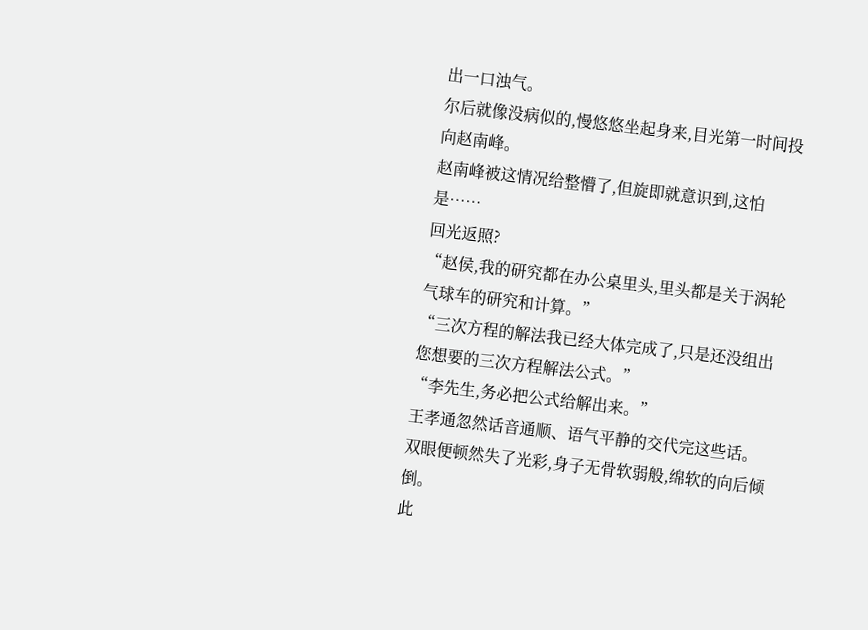出一口浊气。
尔后就像没病似的,慢悠悠坐起身来,目光第一时间投向赵南峰。
赵南峰被这情况给整懵了,但旋即就意识到,这怕是……
回光返照?
“赵侯,我的研究都在办公桌里头,里头都是关于涡轮气球车的研究和计算。”
“三次方程的解法我已经大体完成了,只是还没组出您想要的三次方程解法公式。”
“李先生,务必把公式给解出来。”
王孝通忽然话音通顺、语气平静的交代完这些话。
双眼便顿然失了光彩,身子无骨软弱般,绵软的向后倾倒。
此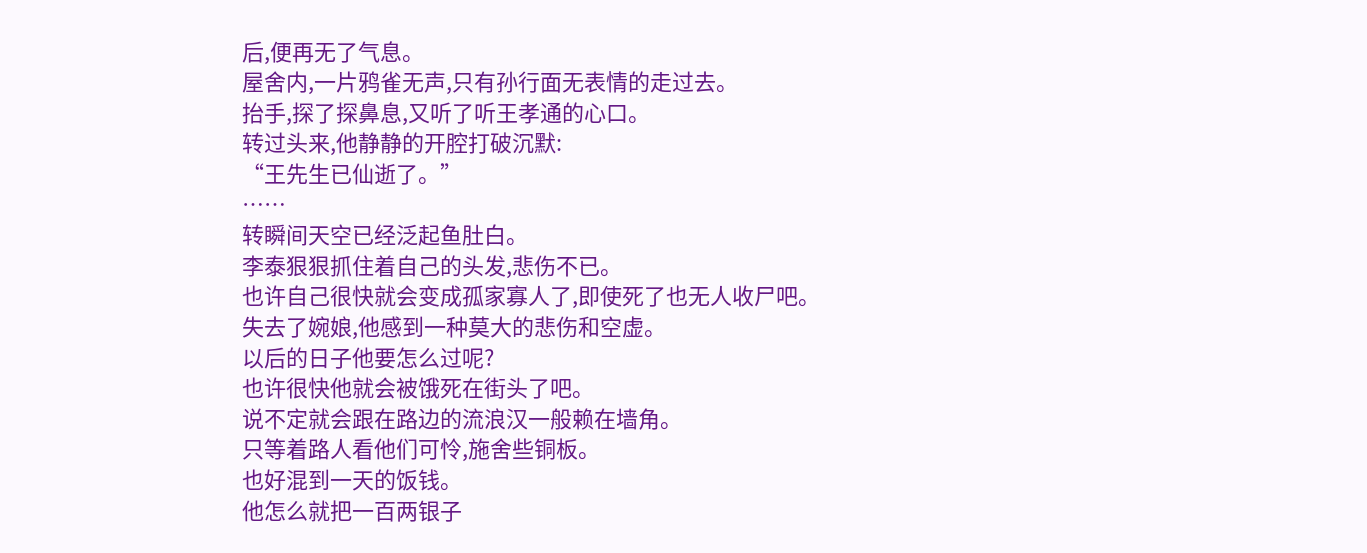后,便再无了气息。
屋舍内,一片鸦雀无声,只有孙行面无表情的走过去。
抬手,探了探鼻息,又听了听王孝通的心口。
转过头来,他静静的开腔打破沉默:
“王先生已仙逝了。”
……
转瞬间天空已经泛起鱼肚白。
李泰狠狠抓住着自己的头发,悲伤不已。
也许自己很快就会变成孤家寡人了,即使死了也无人收尸吧。
失去了婉娘,他感到一种莫大的悲伤和空虚。
以后的日子他要怎么过呢?
也许很快他就会被饿死在街头了吧。
说不定就会跟在路边的流浪汉一般赖在墙角。
只等着路人看他们可怜,施舍些铜板。
也好混到一天的饭钱。
他怎么就把一百两银子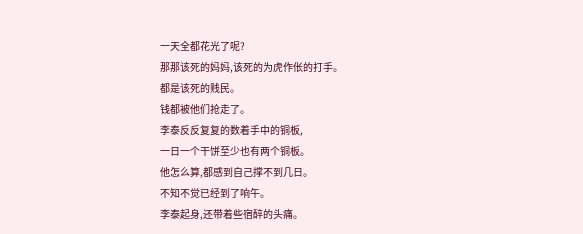一天全都花光了呢?
那那该死的妈妈,该死的为虎作伥的打手。
都是该死的贱民。
钱都被他们抢走了。
李泰反反复复的数着手中的铜板,
一日一个干饼至少也有两个铜板。
他怎么算,都感到自己撑不到几日。
不知不觉已经到了响午。
李泰起身,还带着些宿醉的头痛。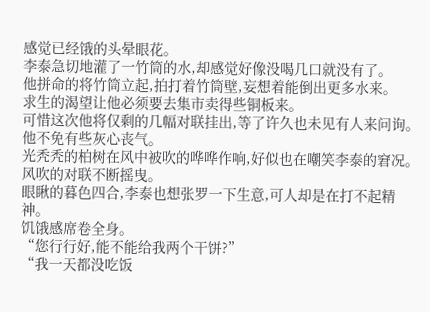感觉已经饿的头晕眼花。
李泰急切地灌了一竹筒的水,却感觉好像没喝几口就没有了。
他拼命的将竹筒立起,拍打着竹筒壁,妄想着能倒出更多水来。
求生的渴望让他必须要去集市卖得些铜板来。
可惜这次他将仅剩的几幅对联挂出,等了许久也未见有人来问询。
他不免有些灰心丧气。
光秃秃的柏树在风中被吹的哗哗作响,好似也在嘲笑李泰的窘况。
风吹的对联不断摇曳。
眼瞅的暮色四合,李泰也想张罗一下生意,可人却是在打不起精神。
饥饿感席卷全身。
“您行行好,能不能给我两个干饼?”
“我一天都没吃饭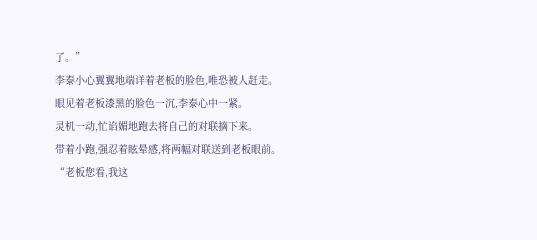了。”
李泰小心翼翼地端详着老板的脸色,唯恐被人赶走。
眼见着老板漆黑的脸色一沉,李泰心中一紧。
灵机一动,忙谄媚地跑去将自己的对联摘下来。
带着小跑,强忍着眩晕感,将两幅对联送到老板眼前。
“老板您看,我这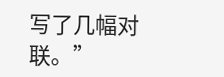写了几幅对联。”